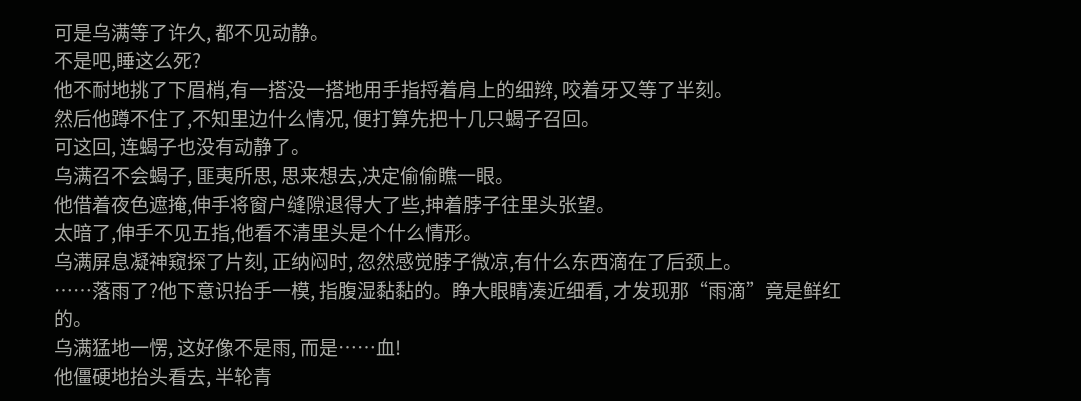可是乌满等了许久, 都不见动静。
不是吧,睡这么死?
他不耐地挑了下眉梢,有一搭没一搭地用手指捋着肩上的细辫, 咬着牙又等了半刻。
然后他蹲不住了,不知里边什么情况, 便打算先把十几只蝎子召回。
可这回, 连蝎子也没有动静了。
乌满召不会蝎子, 匪夷所思, 思来想去,决定偷偷瞧一眼。
他借着夜色遮掩,伸手将窗户缝隙退得大了些,抻着脖子往里头张望。
太暗了,伸手不见五指,他看不清里头是个什么情形。
乌满屏息凝神窥探了片刻, 正纳闷时, 忽然感觉脖子微凉,有什么东西滴在了后颈上。
……落雨了?他下意识抬手一模, 指腹湿黏黏的。睁大眼睛凑近细看, 才发现那“雨滴”竟是鲜红的。
乌满猛地一愣, 这好像不是雨, 而是……血!
他僵硬地抬头看去, 半轮青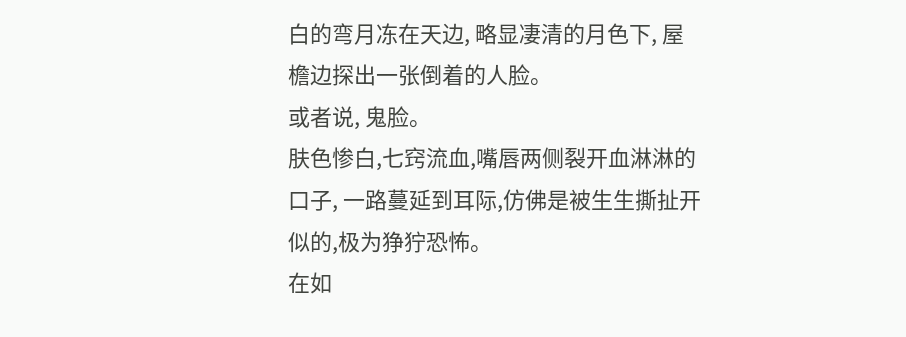白的弯月冻在天边, 略显凄清的月色下, 屋檐边探出一张倒着的人脸。
或者说, 鬼脸。
肤色惨白,七窍流血,嘴唇两侧裂开血淋淋的口子, 一路蔓延到耳际,仿佛是被生生撕扯开似的,极为狰狞恐怖。
在如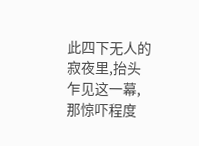此四下无人的寂夜里,抬头乍见这一幕,那惊吓程度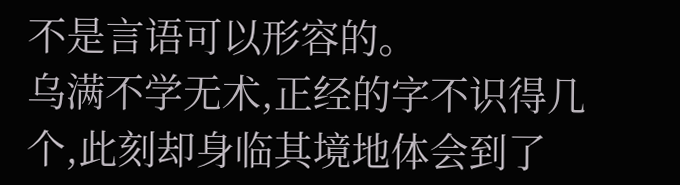不是言语可以形容的。
乌满不学无术,正经的字不识得几个,此刻却身临其境地体会到了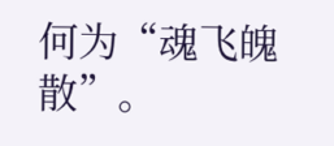何为“魂飞魄散”。